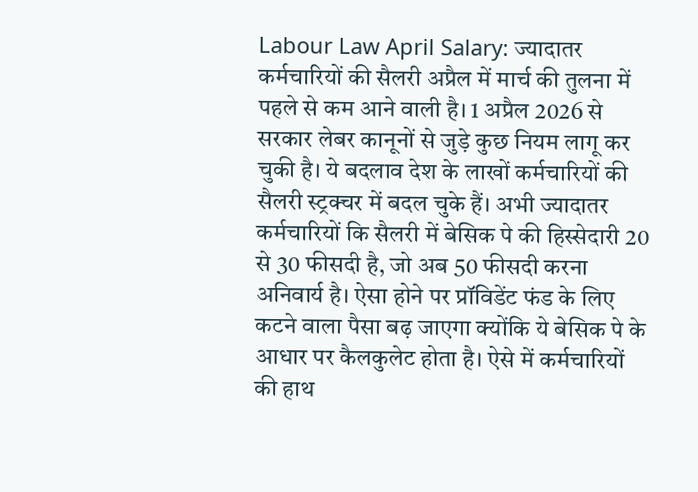Labour Law April Salary: ज्यादातर कर्मचारियों की सैलरी अप्रैल में मार्च की तुलना में पहले से कम आने वाली है। 1 अप्रैल 2026 से सरकार लेबर कानूनों से जुड़े कुछ नियम लागू कर चुकी है। ये बदलाव देश के लाखों कर्मचारियों की सैलरी स्ट्रक्चर में बदल चुके हैं। अभी ज्यादातर कर्मचारियों कि सैलरी में बेसिक पे की हिस्सेदारी 20 से 30 फीसदी है, जो अब 50 फीसदी करना अनिवार्य है। ऐसा होने पर प्रॉविडेंट फंड के लिए कटने वाला पैसा बढ़ जाएगा क्योंकि ये बेसिक पे के आधार पर कैलकुलेट होता है। ऐसे में कर्मचारियों की हाथ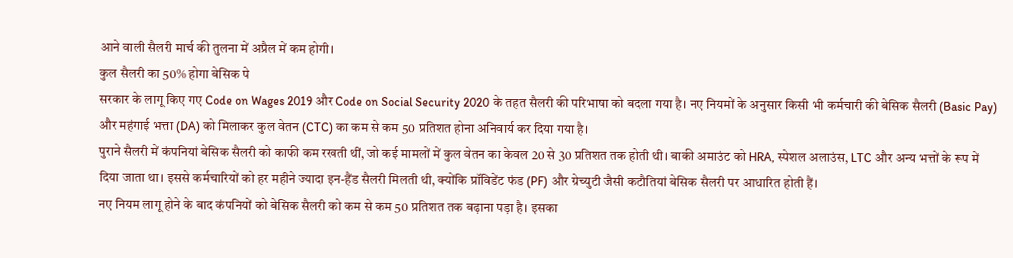आने वाली सैलरी मार्च की तुलना में अप्रैल में कम होगी।
कुल सैलरी का 50% होगा बेसिक पे
सरकार के लागू किए गए Code on Wages 2019 और Code on Social Security 2020 के तहत सैलरी की परिभाषा को बदला गया है। नए नियमों के अनुसार किसी भी कर्मचारी की बेसिक सैलरी (Basic Pay) और महंगाई भत्ता (DA) को मिलाकर कुल वेतन (CTC) का कम से कम 50 प्रतिशत होना अनिवार्य कर दिया गया है।
पुराने सैलरी में कंपनियां बेसिक सैलरी को काफी कम रखती थीं, जो कई मामलों में कुल वेतन का केवल 20 से 30 प्रतिशत तक होती थी। बाकी अमाउंट को HRA, स्पेशल अलाउंस, LTC और अन्य भत्तों के रूप में दिया जाता था। इससे कर्मचारियों को हर महीने ज्यादा इन-हैंड सैलरी मिलती थी, क्योंकि प्रॉविडेंट फंड (PF) और ग्रेच्युटी जैसी कटौतियां बेसिक सैलरी पर आधारित होती हैं।
नए नियम लागू होने के बाद कंपनियों को बेसिक सैलरी को कम से कम 50 प्रतिशत तक बढ़ाना पड़ा है। इसका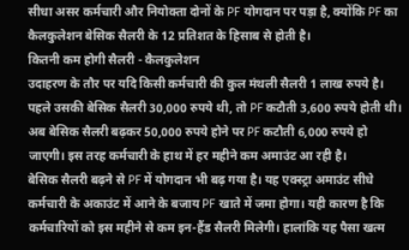सीधा असर कर्मचारी और नियोक्ता दोनों के PF योगदान पर पड़ा है, क्योंकि PF का कैलकुलेशन बेसिक सैलरी के 12 प्रतिशत के हिसाब से होती है।
कितनी कम होगी सैलरी - कैलकुलेशन
उदाहरण के तौर पर यदि किसी कर्मचारी की कुल मंथली सैलरी 1 लाख रुपये है। पहले उसकी बेसिक सैलरी 30,000 रुपये थी, तो PF कटौती 3,600 रुपये होती थी। अब बेसिक सैलरी बढ़कर 50,000 रुपये होने पर PF कटौती 6,000 रुपये हो जाएगी। इस तरह कर्मचारी के हाथ में हर महीने कम अमाउंट आ रही है।
बेसिक सैलरी बढ़ने से PF में योगदान भी बढ़ गया है। यह एक्स्ट्रा अमाउंट सीधे कर्मचारी के अकाउंट में आने के बजाय PF खाते में जमा होगा। यही कारण है कि कर्मचारियों को इस महीने से कम इन-हैंड सैलरी मिलेगी। हालांकि यह पैसा खत्म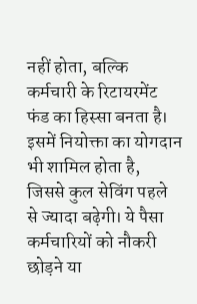नहीं होता, बल्कि कर्मचारी के रिटायरमेंट फंड का हिस्सा बनता है। इसमें नियोक्ता का योगदान भी शामिल होता है, जिससे कुल सेविंग पहले से ज्यादा बढ़ेगी। ये पैसा कर्मचारियों को नौकरी छोड़ने या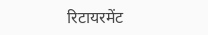रिटायरमेंट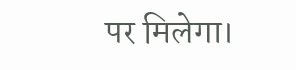पर मिलेगा।